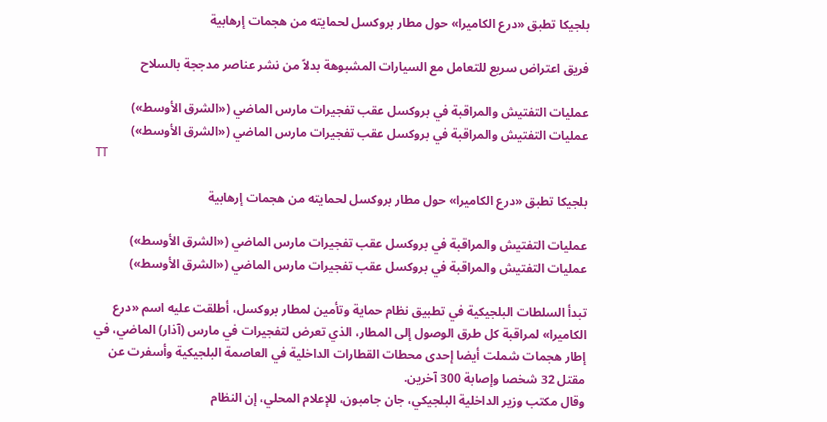بلجيكا تطبق «درع الكاميرا» حول مطار بروكسل لحمايته من هجمات إرهابية

فريق اعتراض سريع للتعامل مع السيارات المشبوهة بدلاً من نشر عناصر مدججة بالسلاح

عمليات التفتيش والمراقبة في بروكسل عقب تفجيرات مارس الماضي («الشرق الأوسط»)
عمليات التفتيش والمراقبة في بروكسل عقب تفجيرات مارس الماضي («الشرق الأوسط»)
TT

بلجيكا تطبق «درع الكاميرا» حول مطار بروكسل لحمايته من هجمات إرهابية

عمليات التفتيش والمراقبة في بروكسل عقب تفجيرات مارس الماضي («الشرق الأوسط»)
عمليات التفتيش والمراقبة في بروكسل عقب تفجيرات مارس الماضي («الشرق الأوسط»)

تبدأ السلطات البلجيكية في تطبيق نظام حماية وتأمين لمطار بروكسل، أطلقت عليه اسم «درع الكاميرا» لمراقبة كل طرق الوصول إلى المطار، الذي تعرض لتفجيرات في مارس (آذار) الماضي، في إطار هجمات شملت أيضا إحدى محطات القطارات الداخلية في العاصمة البلجيكية وأسفرت عن مقتل 32 شخصا وإصابة 300 آخرين.
وقال مكتب وزير الداخلية البلجيكي، جان جامبون، للإعلام المحلي، إن النظام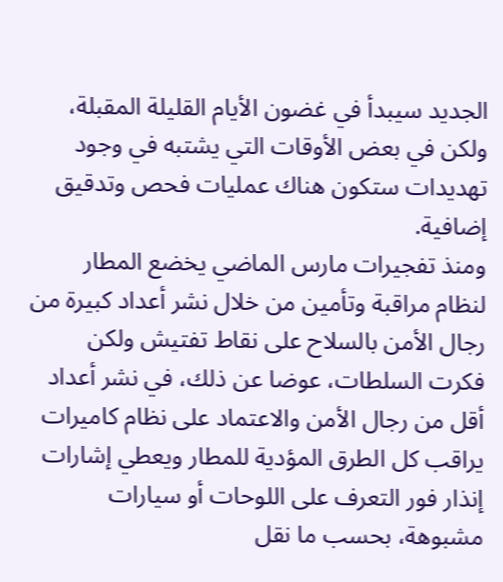الجديد سيبدأ في غضون الأيام القليلة المقبلة، ولكن في بعض الأوقات التي يشتبه في وجود تهديدات ستكون هناك عمليات فحص وتدقيق إضافية.
ومنذ تفجيرات مارس الماضي يخضع المطار لنظام مراقبة وتأمين من خلال نشر أعداد كبيرة من رجال الأمن بالسلاح على نقاط تفتيش ولكن فكرت السلطات، عوضا عن ذلك، في نشر أعداد أقل من رجال الأمن والاعتماد على نظام كاميرات يراقب كل الطرق المؤدية للمطار ويعطي إشارات إنذار فور التعرف على اللوحات أو سيارات مشبوهة، بحسب ما نقل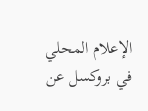الإعلام المحلي في بروكسل عن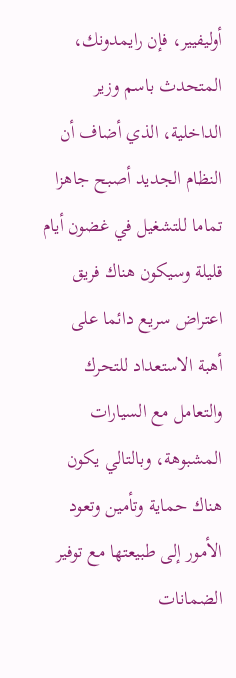أوليفيير، فإن رايمدونك، المتحدث باسم وزير الداخلية، الذي أضاف أن النظام الجديد أصبح جاهزا تماما للتشغيل في غضون أيام قليلة وسيكون هناك فريق اعتراض سريع دائما على أهبة الاستعداد للتحرك والتعامل مع السيارات المشبوهة، وبالتالي يكون هناك حماية وتأمين وتعود الأمور إلى طبيعتها مع توفير الضمانات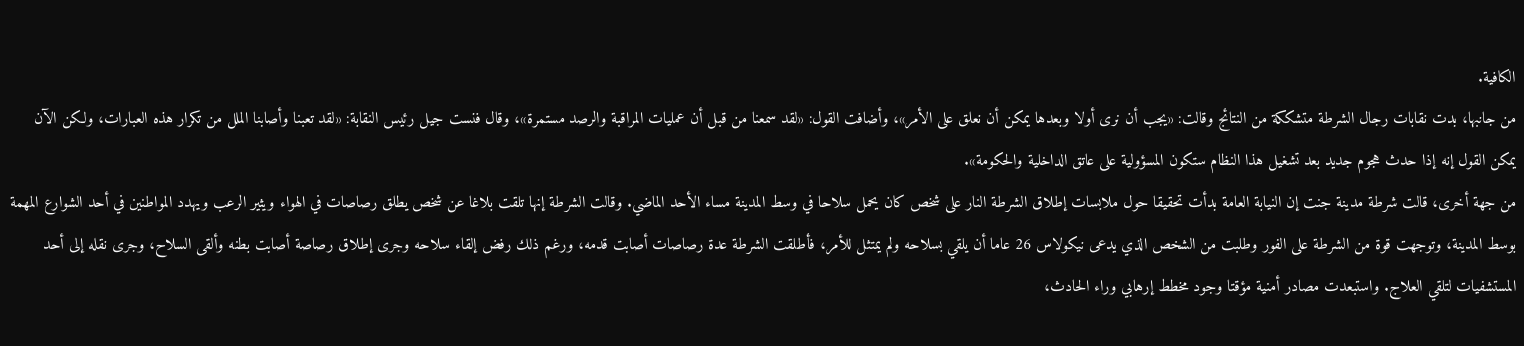الكافية.
من جانبها، بدت نقابات رجال الشرطة متشككة من النتائج وقالت: «يجب أن نرى أولا وبعدها يمكن أن نعلق على الأمر»، وأضافت القول: «لقد سمعنا من قبل أن عمليات المراقبة والرصد مستمرة»، وقال فنست جيل رئيس النقابة: «لقد تعبنا وأصابنا الملل من تكرار هذه العبارات، ولكن الآن يمكن القول إنه إذا حدث هجوم جديد بعد تشغيل هذا النظام ستكون المسؤولية على عاتق الداخلية والحكومة».
من جهة أخرى، قالت شرطة مدينة جنت إن النيابة العامة بدأت تحقيقا حول ملابسات إطلاق الشرطة النار على شخص كان يحمل سلاحا في وسط المدينة مساء الأحد الماضي. وقالت الشرطة إنها تلقت بلاغا عن شخص يطلق رصاصات في الهواء ويثير الرعب ويهدد المواطنين في أحد الشوارع المهمة بوسط المدينة، وتوجهت قوة من الشرطة على الفور وطلبت من الشخص الذي يدعى نيكولاس 26 عاما أن يلقي بسلاحه ولم يمتثل للأمر، فأطلقت الشرطة عدة رصاصات أصابت قدمه، ورغم ذلك رفض إلقاء سلاحه وجرى إطلاق رصاصة أصابت بطنه وألقى السلاح، وجرى نقله إلى أحد المستشفيات لتلقي العلاج. واستبعدت مصادر أمنية مؤقتا وجود مخطط إرهابي وراء الحادث،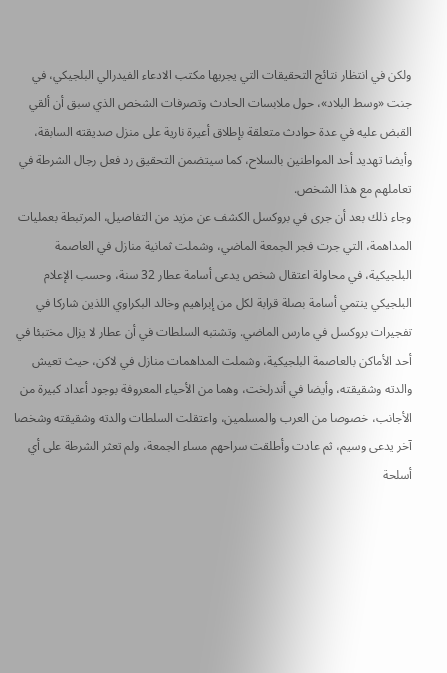ولكن في انتظار نتائج التحقيقات التي يجريها مكتب الادعاء الفيدرالي البلجيكي، في جنت «وسط البلاد»، حول ملابسات الحادث وتصرفات الشخص الذي سبق أن ألقي القبض عليه في عدة حوادث متعلقة بإطلاق أعيرة نارية على منزل صديقته السابقة، وأيضا تهديد أحد المواطنين بالسلاح، كما سيتضمن التحقيق رد فعل رجال الشرطة في تعاملهم مع هذا الشخص.
وجاء ذلك بعد أن جرى في بروكسل الكشف عن مزيد من التفاصيل، المرتبطة بعمليات المداهمة، التي جرت فجر الجمعة الماضي، وشملت ثمانية منازل في العاصمة البلجيكية، في محاولة اعتقال شخص يدعى أسامة عطار 32 سنة، وحسب الإعلام البلجيكي ينتمي أسامة بصلة قرابة لكل من إبراهيم وخالد البكراوي اللذين شاركا في تفجيرات بروكسل في مارس الماضي. وتشتبه السلطات في أن عطار لا يزال مختبئا في أحد الأماكن بالعاصمة البلجيكية، وشملت المداهمات منازل في لاكن، حيث تعيش والدته وشقيقته، وأيضا في أندرلخت، وهما من الأحياء المعروفة بوجود أعداد كبيرة من الأجانب، خصوصا من العرب والمسلمين، واعتقلت السلطات والدته وشقيقته وشخصا آخر يدعى وسيم، ثم عادت وأطلقت سراحهم مساء الجمعة، ولم تعثر الشرطة على أي أسلحة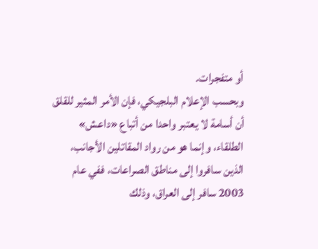أو متفجرات.
وبحسب الإعلام البلجيكي، فإن الأمر المثير للقلق أن أسامة لا يعتبر واحدا من أتباع «داعش» الطلقاء، وإنما هو من رواد المقاتلين الأجانب، الذين سافروا إلى مناطق الصراعات، ففي عام 2003 سافر إلى العراق، وذلك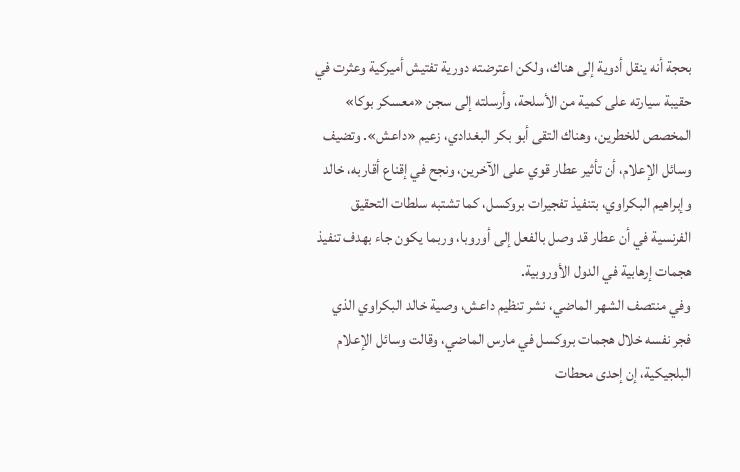بحجة أنه ينقل أدوية إلى هناك، ولكن اعترضته دورية تفتيش أميركية وعثرت في حقيبة سيارته على كمية من الأسلحة، وأرسلته إلى سجن «معسكر بوكا» المخصص للخطرين، وهناك التقى أبو بكر البغدادي، زعيم «داعش». وتضيف وسائل الإعلام، أن تأثير عطار قوي على الآخرين، ونجح في إقناع أقاربه، خالد وإبراهيم البكراوي، بتنفيذ تفجيرات بروكسل، كما تشتبه سلطات التحقيق الفرنسية في أن عطار قد وصل بالفعل إلى أوروبا، وربما يكون جاء بهدف تنفيذ هجمات إرهابية في الدول الأوروبية.
وفي منتصف الشهر الماضي، نشر تنظيم داعش، وصية خالد البكراوي الذي فجر نفسه خلال هجمات بروكسل في مارس الماضي، وقالت وسائل الإعلام البلجيكية، إن إحدى محطات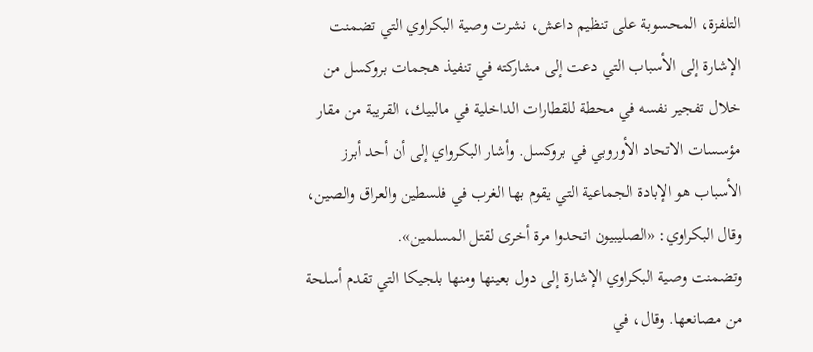التلفزة، المحسوبة على تنظيم داعش، نشرت وصية البكراوي التي تضمنت الإشارة إلى الأسباب التي دعت إلى مشاركته في تنفيذ هجمات بروكسل من خلال تفجير نفسه في محطة للقطارات الداخلية في مالبيك، القريبة من مقار مؤسسات الاتحاد الأوروبي في بروكسل. وأشار البكرواي إلى أن أحد أبرز الأسباب هو الإبادة الجماعية التي يقوم بها الغرب في فلسطين والعراق والصين، وقال البكراوي: «الصليبيون اتحدوا مرة أخرى لقتل المسلمين».
وتضمنت وصية البكراوي الإشارة إلى دول بعينها ومنها بلجيكا التي تقدم أسلحة من مصانعها. وقال، في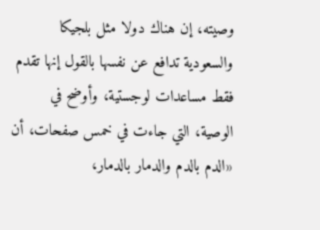وصيته، إن هناك دولا مثل بلجيكا والسعودية تدافع عن نفسها بالقول إنها تقدم فقط مساعدات لوجستية، وأوضح في الوصية، التي جاءت في خمس صفحات، أن «الدم بالدم والدمار بالدمار،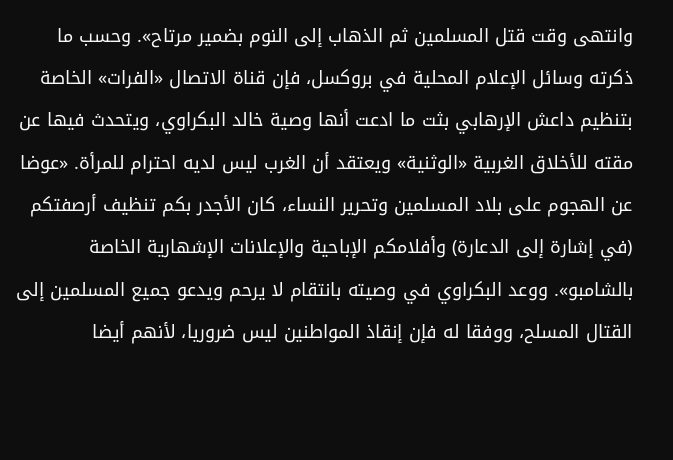وانتهى وقت قتل المسلمين ثم الذهاب إلى النوم بضمير مرتاح». وحسب ما ذكرته وسائل الإعلام المحلية في بروكسل، فإن قناة الاتصال «الفرات» الخاصة بتنظيم داعش الإرهابي بثت ما ادعت أنها وصية خالد البكراوي، ويتحدث فيها عن مقته للأخلاق الغربية «الوثنية» ويعتقد أن الغرب ليس لديه احترام للمرأة. «عوضا عن الهجوم على بلاد المسلمين وتحرير النساء، كان الأجدر بكم تنظيف أرصفتكم (في إشارة إلى الدعارة) وأفلامكم الإباحية والإعلانات الإشهارية الخاصة بالشامبو». ووعد البكراوي في وصيته بانتقام لا يرحم ويدعو جميع المسلمين إلى القتال المسلح، ووفقا له فإن إنقاذ المواطنين ليس ضروريا، لأنهم أيضا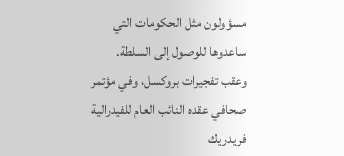مسؤولون مثل الحكومات التي ساعدوها للوصول إلى السلطة.
وعقب تفجيرات بروكسل، وفي مؤتمر صحافي عقده النائب العام للفيدرالية فريدريك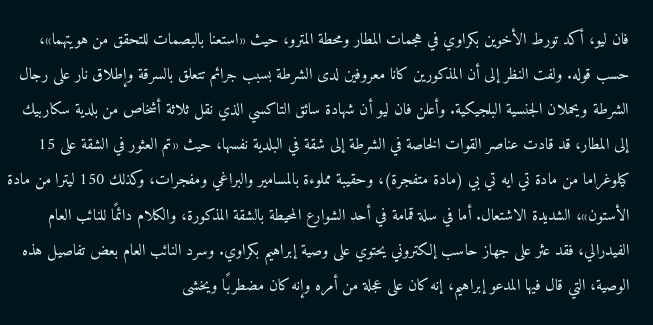فان ليو، أكد تورط الأخوين بكراوي في هجمات المطار ومحطة المترو، حيث «استعنا بالبصمات للتحقق من هويتهما»، حسب قوله. ولفت النظر إلى أن المذكورين كانا معروفين لدى الشرطة بسبب جرائم تتعلق بالسرقة وإطلاق نار على رجال الشرطة ويحملان الجنسية البلجيكية. وأعلن فان ليو أن شهادة سائق التاكسي الذي نقل ثلاثة أشخاص من بلدية سكاربيك إلى المطار، قد قادت عناصر القوات الخاصة في الشرطة إلى شقة في البلدية نفسها، حيث «تم العثور في الشقة على 15 كيلوغراما من مادة تي ايه تي بي (مادة متفجرة)، وحقيبة مملوءة بالمسامير والبراغي ومفجرات، وكذلك 150 ليترا من مادة الأستون»، الشديدة الاشتعال. أما في سلة قمامة في أحد الشوارع المحيطة بالشقة المذكورة، والكلام دائمًا للنائب العام الفيدرالي، فقد عثر على جهاز حاسب إلكتروني يحتوي على وصية إبراهيم بكراوي. وسرد النائب العام بعض تفاصيل هذه الوصية، التي قال فيها المدعو إبراهيم، إنه كان على عجلة من أمره وإنه كان مضطربًا ويخشى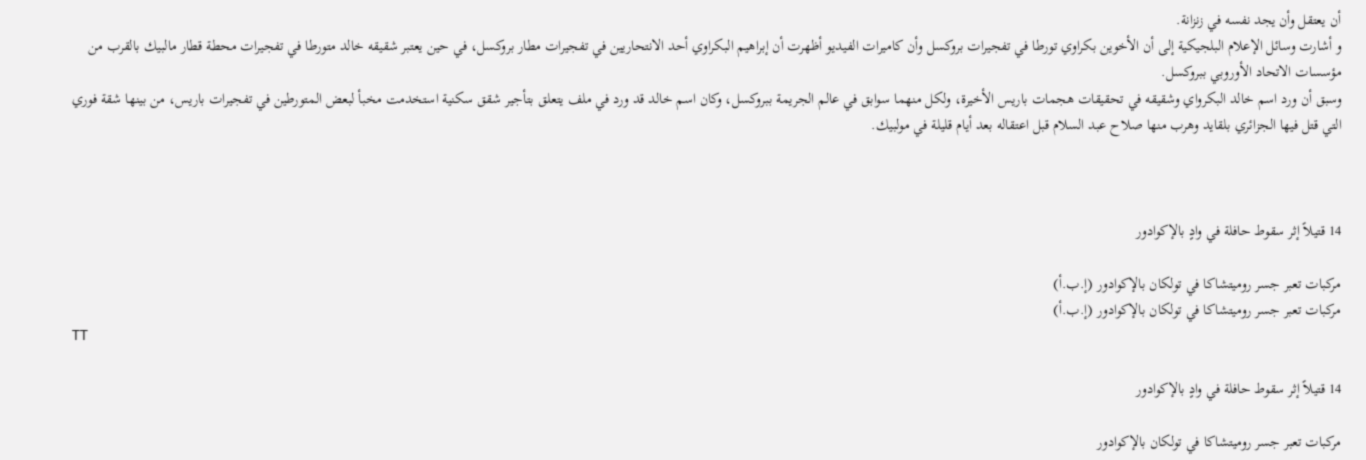أن يعتقل وأن يجد نفسه في زنزانة.
و أشارت وسائل الإعلام البلجيكية إلى أن الأخوين بكراوي تورطا في تفجيرات بروكسل وأن كاميرات الفيديو أظهرت أن إبراهيم البكراوي أحد الانتحاريين في تفجيرات مطار بروكسل، في حين يعتبر شقيقه خالد متورطا في تفجيرات محطة قطار مالبيك بالقرب من مؤسسات الاتحاد الأوروبي ببروكسل.
وسبق أن ورد اسم خالد البكرواي وشقيقه في تحقيقات هجمات باريس الأخيرة، ولكل منهما سوابق في عالم الجريمة ببروكسل، وكان اسم خالد قد ورد في ملف يتعلق بتأجير شقق سكنية استخدمت مخبأ لبعض المتورطين في تفجيرات باريس، من بينها شقة فوري التي قتل فيها الجزائري بلقايد وهرب منها صلاح عبد السلام قبل اعتقاله بعد أيام قليلة في مولبيك.



14 قتيلاً إثر سقوط حافلة في وادٍ بالإكوادور

مركبات تعبر جسر روميتشاكا في تولكان بالإكوادور (إ.ب.أ)
مركبات تعبر جسر روميتشاكا في تولكان بالإكوادور (إ.ب.أ)
TT

14 قتيلاً إثر سقوط حافلة في وادٍ بالإكوادور

مركبات تعبر جسر روميتشاكا في تولكان بالإكوادور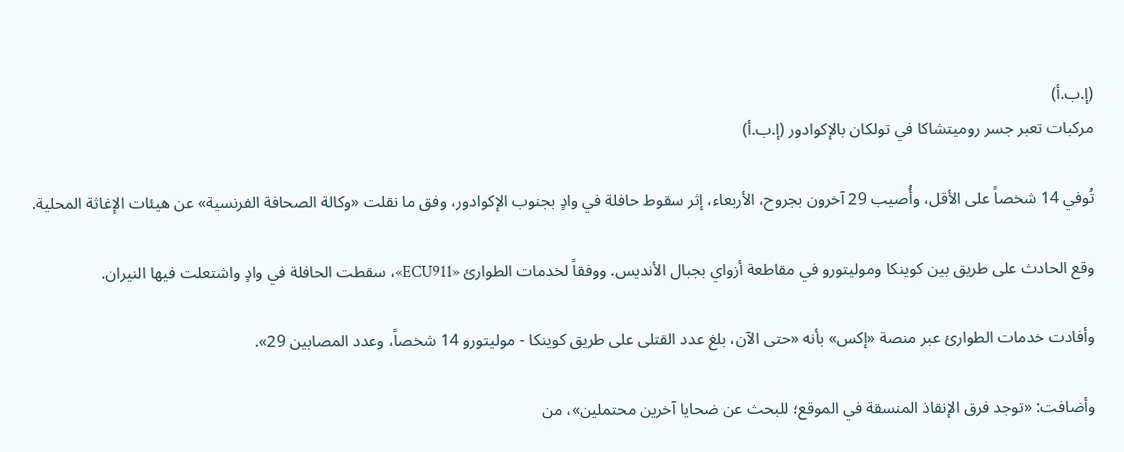(إ.ب.أ)
مركبات تعبر جسر روميتشاكا في تولكان بالإكوادور (إ.ب.أ)

تُوفي 14 شخصاً على الأقل، وأُصيب 29 آخرون بجروح، الأربعاء، إثر سقوط حافلة في وادٍ بجنوب الإكوادور، وفق ما نقلت «وكالة الصحافة الفرنسية» عن هيئات الإغاثة المحلية.

وقع الحادث على طريق بين كوينكا وموليتورو في مقاطعة أزواي بجبال الأنديس. ووفقاً لخدمات الطوارئ «ECU911»، سقطت الحافلة في وادٍ واشتعلت فيها النيران.

وأفادت خدمات الطوارئ عبر منصة «إكس» بأنه «حتى الآن، بلغ عدد القتلى على طريق كوينكا - موليتورو 14 شخصاً، وعدد المصابين 29».

وأضافت: «توجد فرق الإنقاذ المنسقة في الموقع؛ للبحث عن ضحايا آخرين محتملين»، من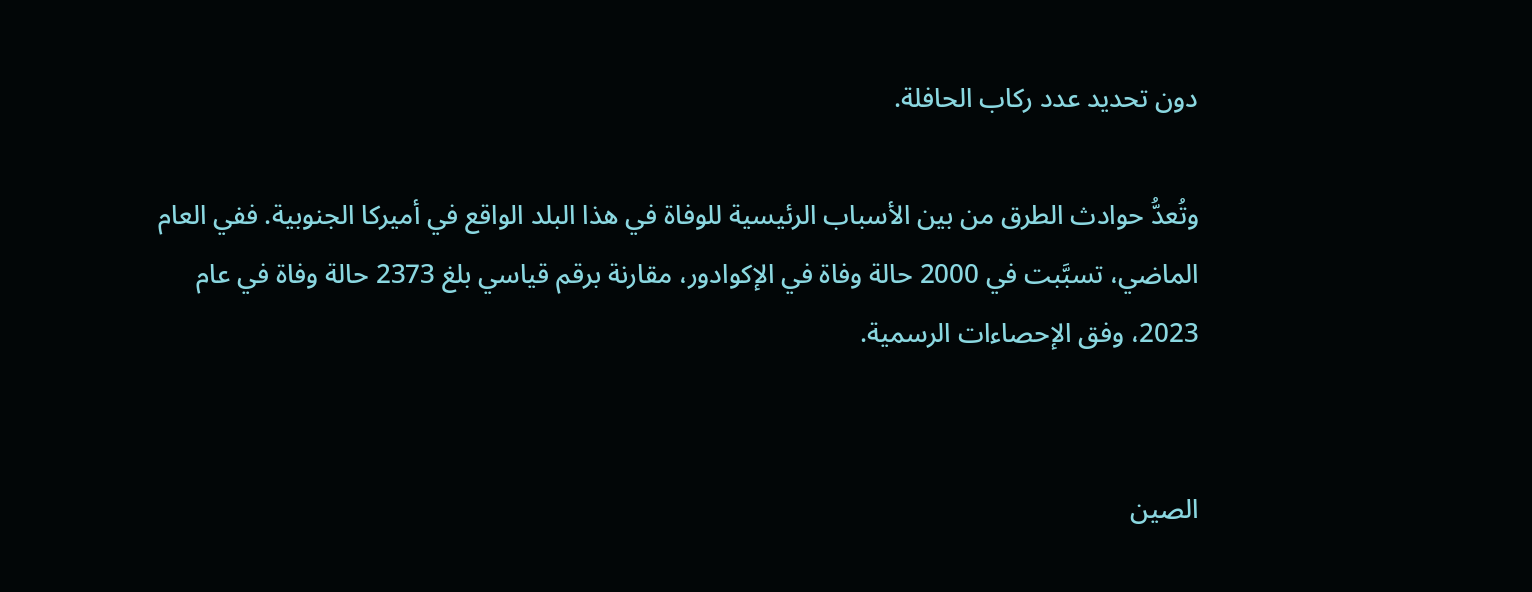دون تحديد عدد ركاب الحافلة.

وتُعدُّ حوادث الطرق من بين الأسباب الرئيسية للوفاة في هذا البلد الواقع في أميركا الجنوبية. ففي العام الماضي، تسبَّبت في 2000 حالة وفاة في الإكوادور، مقارنة برقم قياسي بلغ 2373 حالة وفاة في عام 2023، وفق الإحصاءات الرسمية.


الصين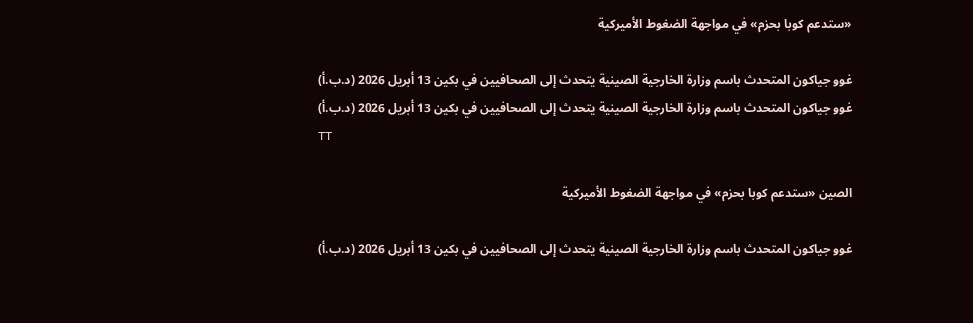«ستدعم كوبا بحزم» في مواجهة الضغوط الأميركية

غوو جياكون المتحدث باسم وزارة الخارجية الصينية يتحدث إلى الصحافيين في بكين 13 أبريل 2026 (د.ب.أ)
غوو جياكون المتحدث باسم وزارة الخارجية الصينية يتحدث إلى الصحافيين في بكين 13 أبريل 2026 (د.ب.أ)
TT

الصين «ستدعم كوبا بحزم» في مواجهة الضغوط الأميركية

غوو جياكون المتحدث باسم وزارة الخارجية الصينية يتحدث إلى الصحافيين في بكين 13 أبريل 2026 (د.ب.أ)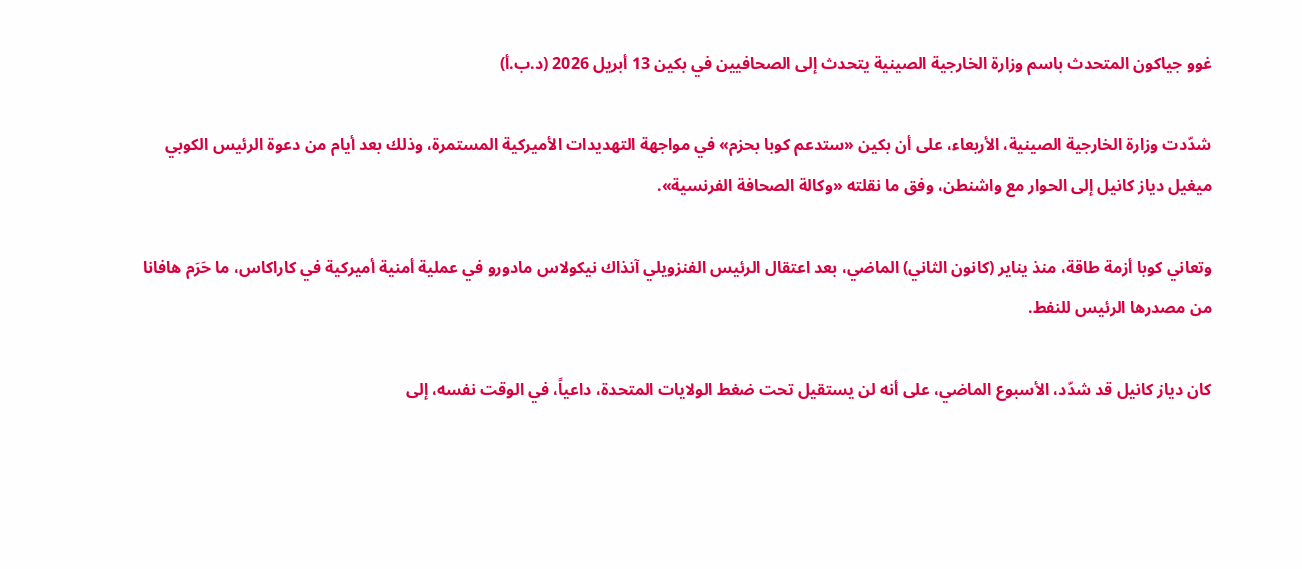غوو جياكون المتحدث باسم وزارة الخارجية الصينية يتحدث إلى الصحافيين في بكين 13 أبريل 2026 (د.ب.أ)

شدّدت وزارة الخارجية الصينية، الأربعاء، على أن بكين «ستدعم كوبا بحزم» في مواجهة التهديدات الأميركية المستمرة، وذلك بعد أيام من دعوة الرئيس الكوبي ميغيل دياز كانيل إلى الحوار مع واشنطن، وفق ما نقلته «وكالة الصحافة الفرنسية».

وتعاني كوبا أزمة طاقة، منذ يناير (كانون الثاني) الماضي، بعد اعتقال الرئيس الفنزويلي آنذاك نيكولاس مادورو في عملية أمنية أميركية في كاراكاس، ما حَرَم هافانا من مصدرها الرئيس للنفط.

كان دياز كانيل قد شدّد، الأسبوع الماضي، على أنه لن يستقيل تحت ضغط الولايات المتحدة، داعياً، في الوقت نفسه، إلى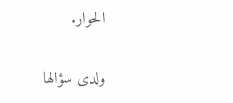الحوار.

ولدى سؤالها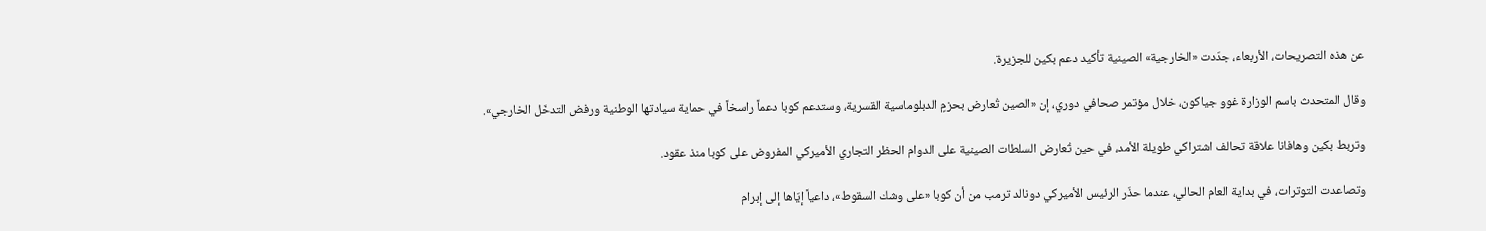عن هذه التصريحات، الأربعاء، جدّدت «الخارجية» الصينية تأكيد دعم بكين للجزيرة.

وقال المتحدث باسم الوزارة غوو جياكون، خلال مؤتمر صحافي دوري، إن «الصين تُعارض بحزمٍ الدبلوماسية القسرية، وستدعم كوبا دعماً راسخاً في حماية سيادتها الوطنية ورفض التدخّل الخارجي».

وتربط بكين وهافانا علاقة تحالف اشتراكي طويلة الأمد، في حين تُعارض السلطات الصينية على الدوام الحظر التجاري الأميركي المفروض على كوبا منذ عقود.

وتصاعدت التوترات، في بداية العام الحالي، عندما حذّر الرئيس الأميركي دونالد ترمب من أن كوبا «على وشك السقوط»، داعياً إيّاها إلى إبرام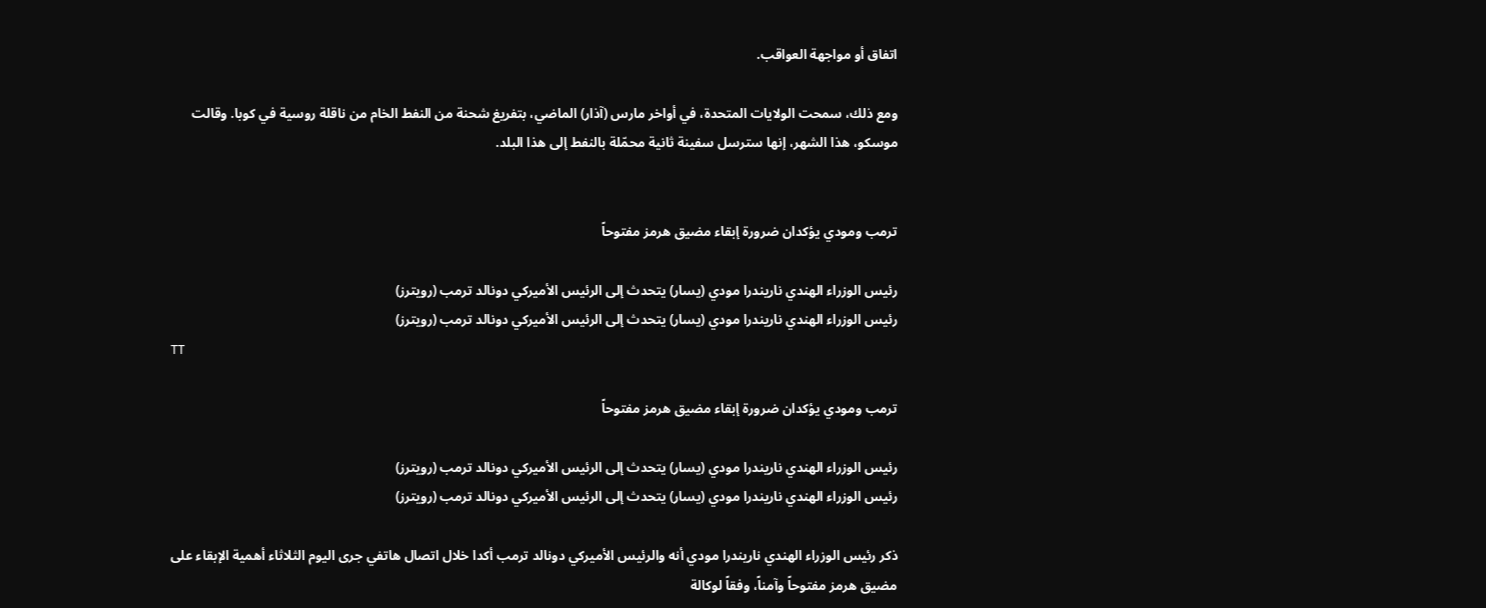اتفاق أو مواجهة العواقب.

ومع ذلك، سمحت الولايات المتحدة، في أواخر مارس (آذار) الماضي، بتفريغ شحنة من النفط الخام من ناقلة روسية في كوبا. وقالت موسكو، هذا الشهر، إنها سترسل سفينة ثانية محمّلة بالنفط إلى هذا البلد.


ترمب ومودي يؤكدان ضرورة إبقاء مضيق هرمز مفتوحاً

رئيس الوزراء الهندي ناريندرا مودي (يسار) يتحدث إلى الرئيس الأميركي دونالد ترمب (رويترز)
رئيس الوزراء الهندي ناريندرا مودي (يسار) يتحدث إلى الرئيس الأميركي دونالد ترمب (رويترز)
TT

ترمب ومودي يؤكدان ضرورة إبقاء مضيق هرمز مفتوحاً

رئيس الوزراء الهندي ناريندرا مودي (يسار) يتحدث إلى الرئيس الأميركي دونالد ترمب (رويترز)
رئيس الوزراء الهندي ناريندرا مودي (يسار) يتحدث إلى الرئيس الأميركي دونالد ترمب (رويترز)

ذكر رئيس الوزراء الهندي ناريندرا مودي أنه والرئيس الأميركي دونالد ترمب أكدا خلال اتصال هاتفي جرى اليوم الثلاثاء أهمية الإبقاء على مضيق هرمز مفتوحاً وآمناً، وفقاً لوكالة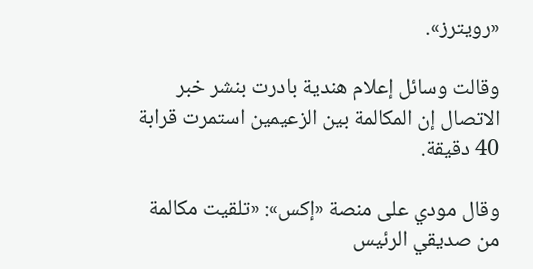«رويترز».

وقالت وسائل إعلام هندية بادرت بنشر خبر الاتصال ‌إن المكالمة بين ‌الزعيمين استمرت ‌قرابة 40 دقيقة.

وقال مودي على منصة «إكس»: «تلقيت مكالمة من صديقي الرئيس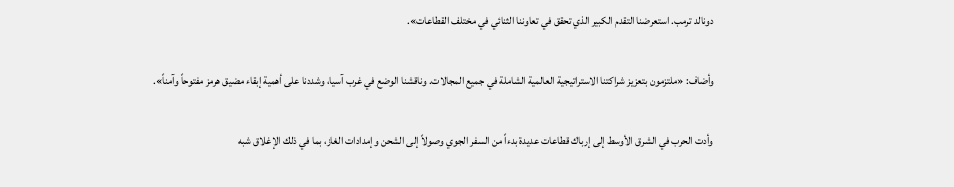دونالد ترمب. استعرضنا التقدم الكبير الذي تحقق في تعاوننا الثنائي في مختلف القطاعات».

وأضاف: «ملتزمون بتعزيز شراكتنا الاستراتيجية ‌العالمية ‌الشاملة في جميع المجالات. وناقشنا ‌الوضع في غرب آسيا، ‌وشددنا على أهمية إبقاء مضيق هرمز مفتوحاً وآمناً».

وأدت الحرب في الشرق الأوسط إلى إرباك ‌قطاعات عديدة بدءاً من السفر الجوي وصولاً إلى الشحن وإمدادات الغاز، بما في ذلك الإغلاق شبه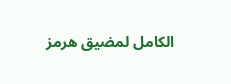الكامل لمضيق هرمز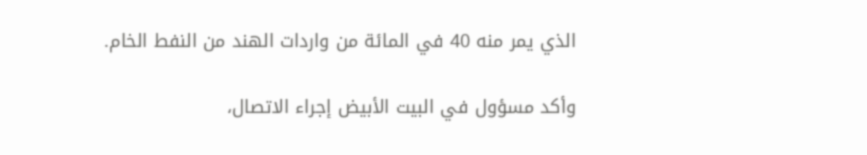الذي يمر منه 40 في المائة من واردات الهند من النفط الخام.

وأكد مسؤول في البيت الأبيض إجراء الاتصال،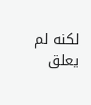لكنه لم يعلق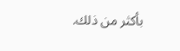بأكثر من ذلك.